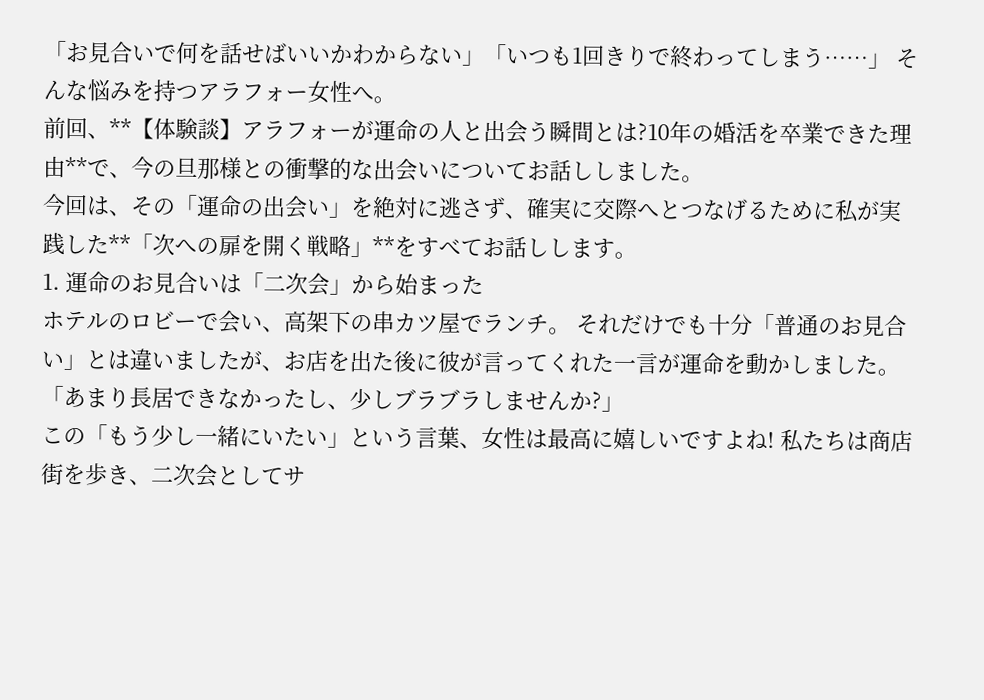「お見合いで何を話せばいいかわからない」「いつも1回きりで終わってしまう……」 そんな悩みを持つアラフォー女性へ。
前回、**【体験談】アラフォーが運命の人と出会う瞬間とは?10年の婚活を卒業できた理由**で、今の旦那様との衝撃的な出会いについてお話ししました。
今回は、その「運命の出会い」を絶対に逃さず、確実に交際へとつなげるために私が実践した**「次への扉を開く戦略」**をすべてお話しします。
1. 運命のお見合いは「二次会」から始まった
ホテルのロビーで会い、高架下の串カツ屋でランチ。 それだけでも十分「普通のお見合い」とは違いましたが、お店を出た後に彼が言ってくれた一言が運命を動かしました。
「あまり長居できなかったし、少しブラブラしませんか?」
この「もう少し一緒にいたい」という言葉、女性は最高に嬉しいですよね! 私たちは商店街を歩き、二次会としてサ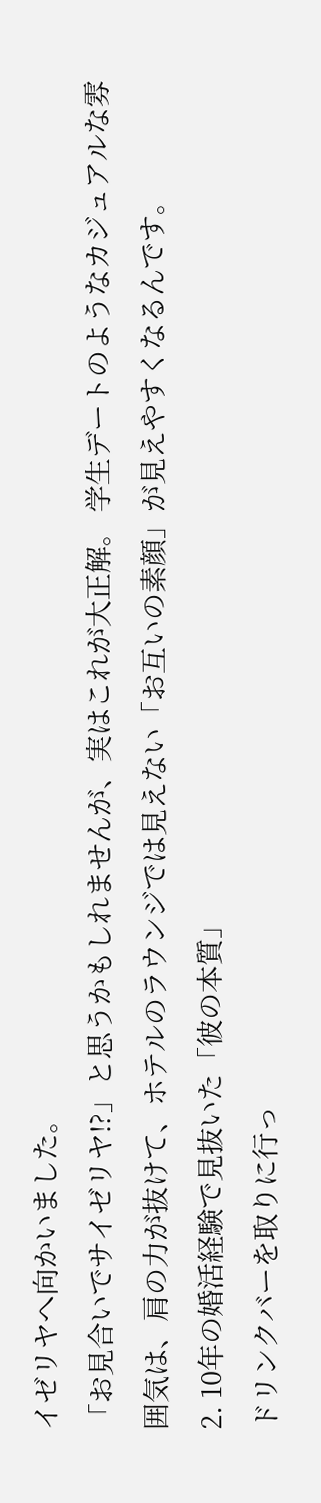イゼリヤへ向かいました。
「お見合いでサイゼリヤ!?」と思うかもしれませんが、実はこれが大正解。 学生デートのようなカジュアルな雰囲気は、肩の力が抜けて、ホテルのラウンジでは見えない「お互いの素顔」が見えやすくなるんです。
2. 10年の婚活経験で見抜いた「彼の本質」
ドリンクバーを取りに行っ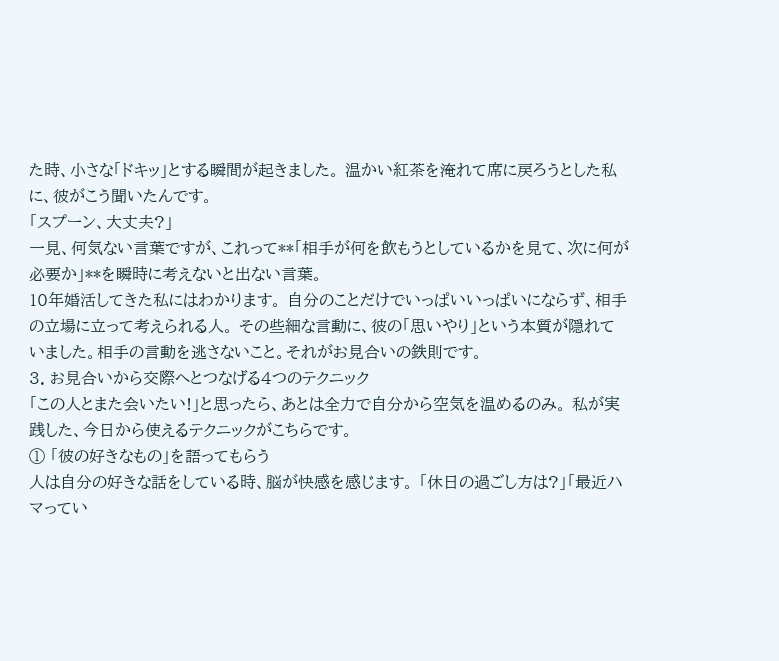た時、小さな「ドキッ」とする瞬間が起きました。 温かい紅茶を淹れて席に戻ろうとした私に、彼がこう聞いたんです。
「スプーン、大丈夫?」
一見、何気ない言葉ですが、これって**「相手が何を飲もうとしているかを見て、次に何が必要か」**を瞬時に考えないと出ない言葉。
10年婚活してきた私にはわかります。 自分のことだけでいっぱいいっぱいにならず、相手の立場に立って考えられる人。 その些細な言動に、彼の「思いやり」という本質が隠れていました。相手の言動を逃さないこと。それがお見合いの鉄則です。
3. お見合いから交際へとつなげる4つのテクニック
「この人とまた会いたい!」と思ったら、あとは全力で自分から空気を温めるのみ。 私が実践した、今日から使えるテクニックがこちらです。
① 「彼の好きなもの」を語ってもらう
人は自分の好きな話をしている時、脳が快感を感じます。 「休日の過ごし方は?」「最近ハマってい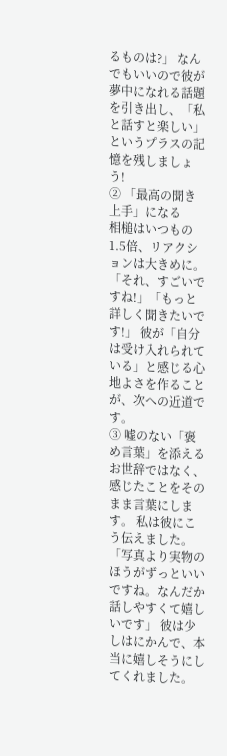るものは?」 なんでもいいので彼が夢中になれる話題を引き出し、「私と話すと楽しい」というプラスの記憶を残しましょう!
② 「最高の聞き上手」になる
相槌はいつもの1.5倍、リアクションは大きめに。 「それ、すごいですね!」「もっと詳しく聞きたいです!」 彼が「自分は受け入れられている」と感じる心地よさを作ることが、次への近道です。
③ 嘘のない「褒め言葉」を添える
お世辞ではなく、感じたことをそのまま言葉にします。 私は彼にこう伝えました。 「写真より実物のほうがずっといいですね。なんだか話しやすくて嬉しいです」 彼は少しはにかんで、本当に嬉しそうにしてくれました。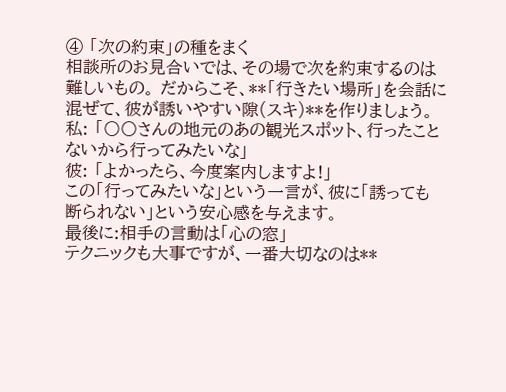④ 「次の約束」の種をまく
相談所のお見合いでは、その場で次を約束するのは難しいもの。 だからこそ、**「行きたい場所」を会話に混ぜて、彼が誘いやすい隙(スキ)**を作りましょう。
私: 「〇〇さんの地元のあの観光スポット、行ったことないから行ってみたいな」
彼: 「よかったら、今度案内しますよ!」
この「行ってみたいな」という一言が、彼に「誘っても断られない」という安心感を与えます。
最後に:相手の言動は「心の窓」
テクニックも大事ですが、一番大切なのは**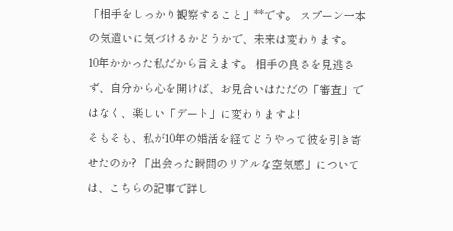「相手をしっかり観察すること」**です。 スプーン一本の気遣いに気づけるかどうかで、未来は変わります。
10年かかった私だから言えます。 相手の良さを見逃さず、自分から心を開けば、お見合いはただの「審査」ではなく、楽しい「デート」に変わりますよ!
そもそも、私が10年の婚活を経てどうやって彼を引き寄せたのか? 「出会った瞬間のリアルな空気感」については、こちらの記事で詳し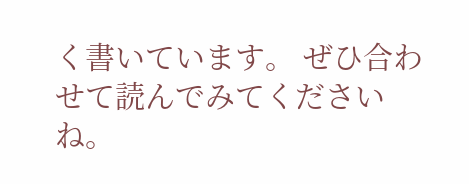く書いています。 ぜひ合わせて読んでみてくださいね。